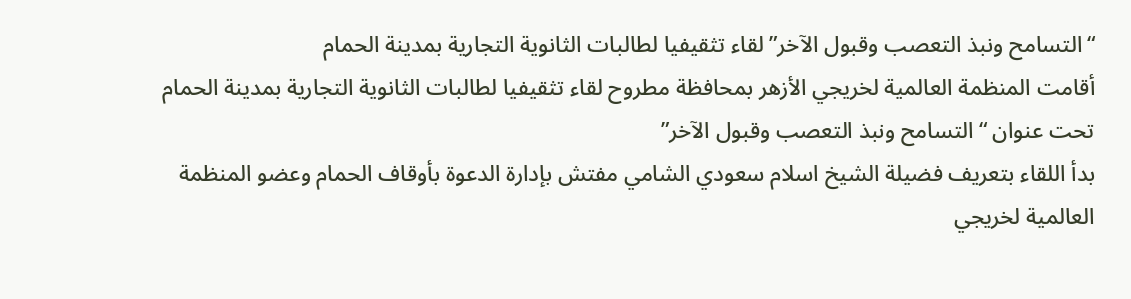“التسامح ونبذ التعصب وقبول الآخر” لقاء تثقيفيا لطالبات الثانوية التجارية بمدينة الحمام
أقامت المنظمة العالمية لخريجي الأزهر بمحافظة مطروح لقاء تثقيفيا لطالبات الثانوية التجارية بمدينة الحمام تحت عنوان “التسامح ونبذ التعصب وقبول الآخر”
بدأ اللقاء بتعريف فضيلة الشيخ اسلام سعودي الشامي مفتش بإدارة الدعوة بأوقاف الحمام وعضو المنظمة العالمية لخريجي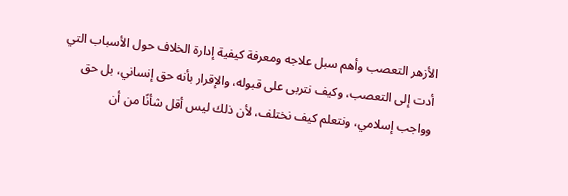الأزهر التعصب وأهم سبل علاجه ومعرفة كيفية إدارة الخلاف حول الأسباب التي أدت إلى التعصب، وكيف نتربى على قبوله، والإقرار بأنه حق إنساني، بل حق وواجب إسلامي، ونتعلم كيف نختلف، لأن ذلك ليس أقل شأنًا من أن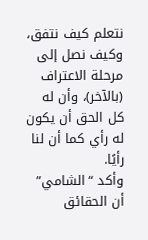نتعلم كيف نتفق، وكيف نصل إلى مرحلة الاعتراف (بالآخر)، وأن له كل الحق أن يكون له رأي كما أن لنا رأيًا.
وأكد “الشامي” أن الحقائق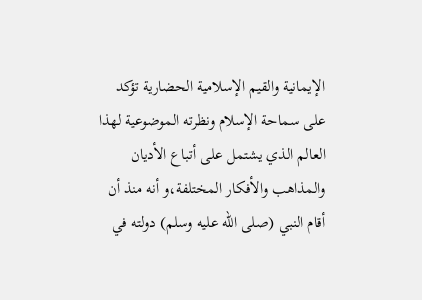الإيمانية والقيم الإسلامية الحضارية تؤكد على سماحة الإسلام ونظرته الموضوعية لهذا العالم الذي يشتمل على أتباع الأديان والمذاهب والأفكار المختلفة،و أنه منذ أن أقام النبي (صلى الله عليه وسلم) دولته في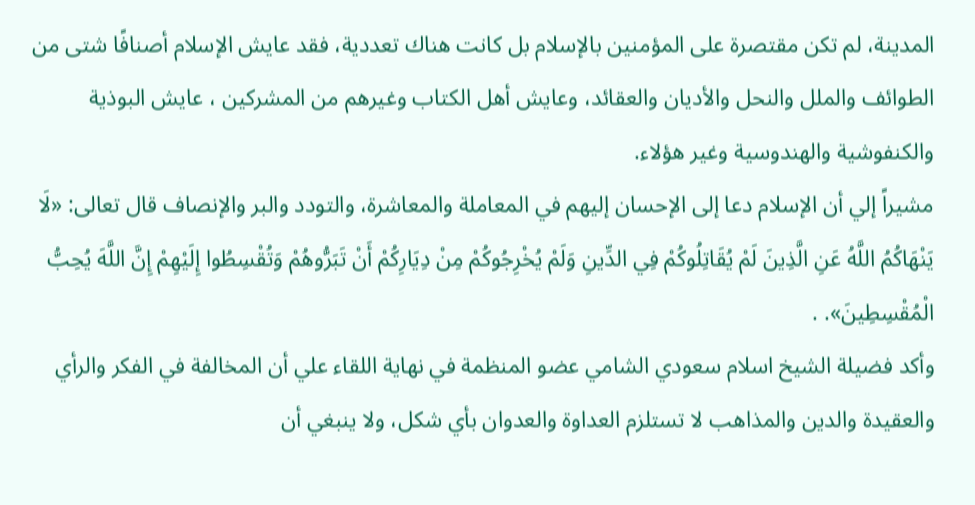المدينة، لم تكن مقتصرة على المؤمنين بالإسلام بل كانت هناك تعددية، فقد عايش الإسلام أصنافًا شتى من الطوائف والملل والنحل والأديان والعقائد، وعايش أهل الكتاب وغيرهم من المشركين ، عايش البوذية والكنفوشية والهندوسية وغير هؤلاء.
مشيراً إلي أن الإسلام دعا إلى الإحسان إليهم في المعاملة والمعاشرة، والتودد والبر والإنصاف قال تعالى: «لَا يَنْهَاكُمُ اللَّهُ عَنِ الَّذِينَ لَمْ يُقَاتِلُوكُمْ فِي الدِّينِ وَلَمْ يُخْرِجُوكُمْ مِنْ دِيَارِكُمْ أَنْ تَبَرُّوهُمْ وَتُقْسِطُوا إِلَيْهِمْ إِنَّ اللَّهَ يُحِبُّ الْمُقْسِطِينَ». .
وأكد فضيلة الشيخ اسلام سعودي الشامي عضو المنظمة في نهاية اللقاء علي أن المخالفة في الفكر والرأي والعقيدة والدين والمذاهب لا تستلزم العداوة والعدوان بأي شكل، ولا ينبغي أن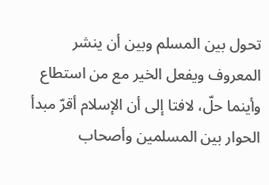تحول بين المسلم وبين أن ينشر المعروف ويفعل الخير مع من استطاع وأينما حلّ، لافتا إلى أن الإسلام أقرّ مبدأ الحوار بين المسلمين وأصحاب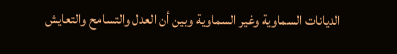الديانات السماوية وغير السماوية وبين أن العدل والتسامح والتعايش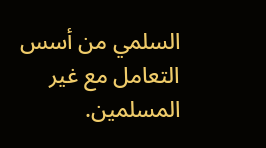السلمي من أسس التعامل مع غير المسلمين.